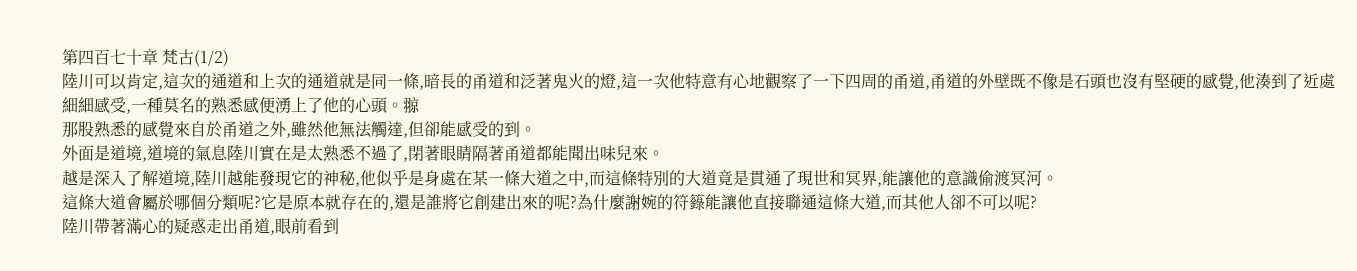第四百七十章 梵古(1/2)
陸川可以肯定,這次的通道和上次的通道就是同一條,暗長的甬道和泛著鬼火的燈,這一次他特意有心地觀察了一下四周的甬道,甬道的外壁既不像是石頭也沒有堅硬的感覺,他湊到了近處細細感受,一種莫名的熟悉感便湧上了他的心頭。翞
那股熟悉的感覺來自於甬道之外,雖然他無法觸達,但卻能感受的到。
外面是道境,道境的氣息陸川實在是太熟悉不過了,閉著眼睛隔著甬道都能聞出味兒來。
越是深入了解道境,陸川越能發現它的神秘,他似乎是身處在某一條大道之中,而這條特別的大道竟是貫通了現世和冥界,能讓他的意識偷渡冥河。
這條大道會屬於哪個分類呢?它是原本就存在的,還是誰將它創建出來的呢?為什麼謝婉的符籙能讓他直接聯通這條大道,而其他人卻不可以呢?
陸川帶著滿心的疑惑走出甬道,眼前看到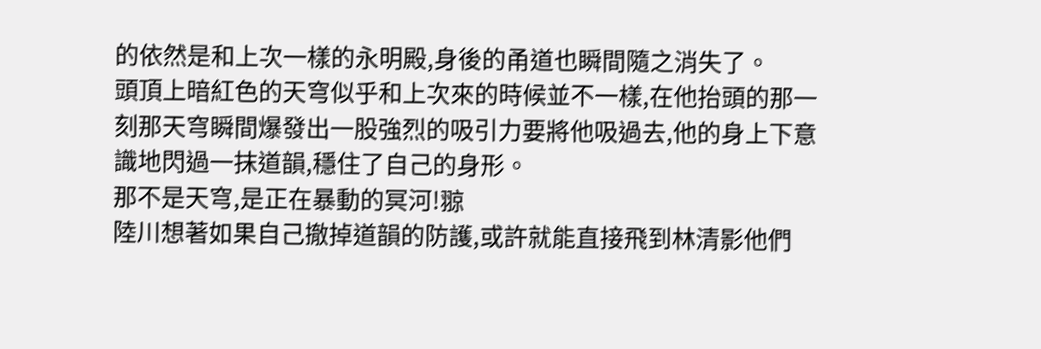的依然是和上次一樣的永明殿,身後的甬道也瞬間隨之消失了。
頭頂上暗紅色的天穹似乎和上次來的時候並不一樣,在他抬頭的那一刻那天穹瞬間爆發出一股強烈的吸引力要將他吸過去,他的身上下意識地閃過一抹道韻,穩住了自己的身形。
那不是天穹,是正在暴動的冥河!翞
陸川想著如果自己撤掉道韻的防護,或許就能直接飛到林清影他們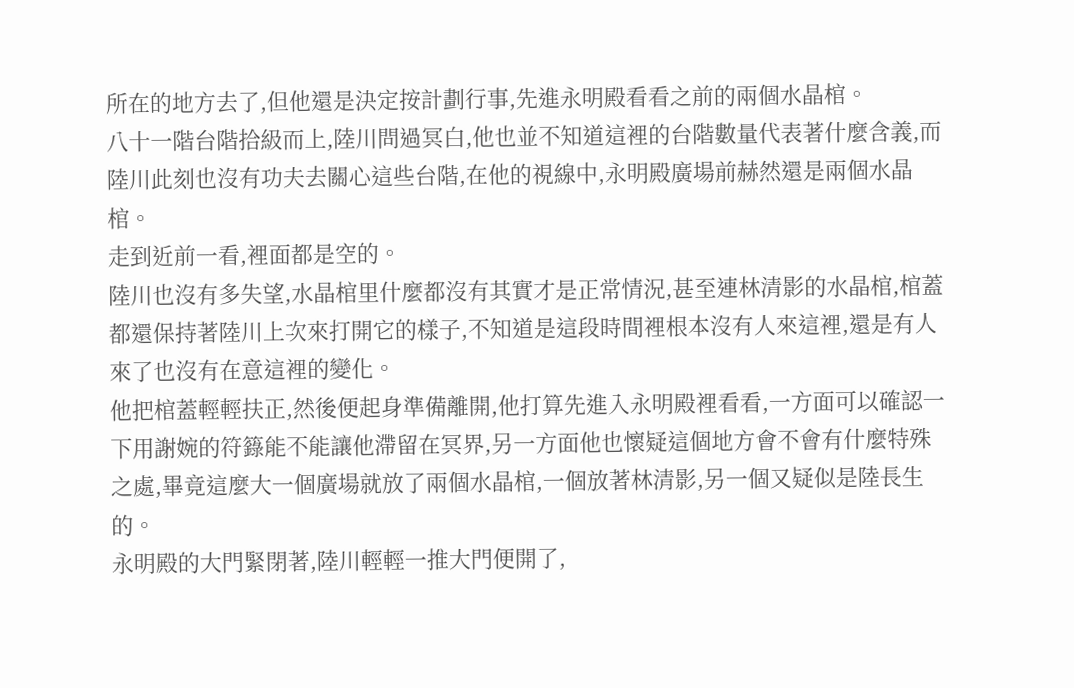所在的地方去了,但他還是決定按計劃行事,先進永明殿看看之前的兩個水晶棺。
八十一階台階拾級而上,陸川問過冥白,他也並不知道這裡的台階數量代表著什麼含義,而陸川此刻也沒有功夫去關心這些台階,在他的視線中,永明殿廣場前赫然還是兩個水晶棺。
走到近前一看,裡面都是空的。
陸川也沒有多失望,水晶棺里什麼都沒有其實才是正常情況,甚至連林清影的水晶棺,棺蓋都還保持著陸川上次來打開它的樣子,不知道是這段時間裡根本沒有人來這裡,還是有人來了也沒有在意這裡的變化。
他把棺蓋輕輕扶正,然後便起身準備離開,他打算先進入永明殿裡看看,一方面可以確認一下用謝婉的符籙能不能讓他滯留在冥界,另一方面他也懷疑這個地方會不會有什麼特殊之處,畢竟這麼大一個廣場就放了兩個水晶棺,一個放著林清影,另一個又疑似是陸長生的。
永明殿的大門緊閉著,陸川輕輕一推大門便開了,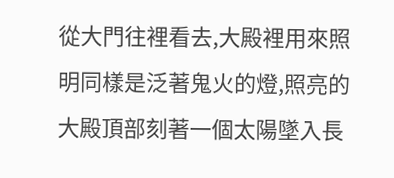從大門往裡看去,大殿裡用來照明同樣是泛著鬼火的燈,照亮的大殿頂部刻著一個太陽墜入長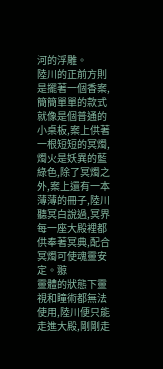河的浮雕。
陸川的正前方則是擺著一個香案,簡簡單單的款式就像是個普通的小桌板,案上供著一根短短的冥燭,燭火是妖異的藍綠色,除了冥燭之外,案上還有一本薄薄的冊子,陸川聽冥白說過,冥界每一座大殿裡都供奉著冥典,配合冥燭可使魂靈安定。翞
靈體的狀態下靈視和瞳術都無法使用,陸川便只能走進大殿,剛剛走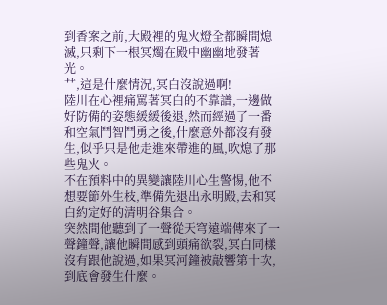到香案之前,大殿裡的鬼火燈全都瞬間熄滅,只剩下一根冥燭在殿中幽幽地發著光。
艹,這是什麼情況,冥白沒說過啊!
陸川在心裡痛罵著冥白的不靠譜,一邊做好防備的姿態緩緩後退,然而經過了一番和空氣鬥智鬥勇之後,什麼意外都沒有發生,似乎只是他走進來帶進的風,吹熄了那些鬼火。
不在預料中的異變讓陸川心生警惕,他不想要節外生枝,準備先退出永明殿,去和冥白約定好的清明谷集合。
突然間他聽到了一聲從天穹遠端傳來了一聲鐘聲,讓他瞬間感到頭痛欲裂,冥白同樣沒有跟他說過,如果冥河鐘被敲響第十次,到底會發生什麼。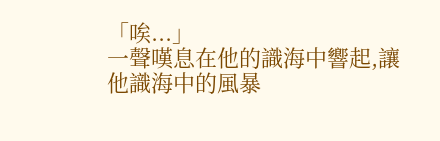「唉...」
一聲嘆息在他的識海中響起,讓他識海中的風暴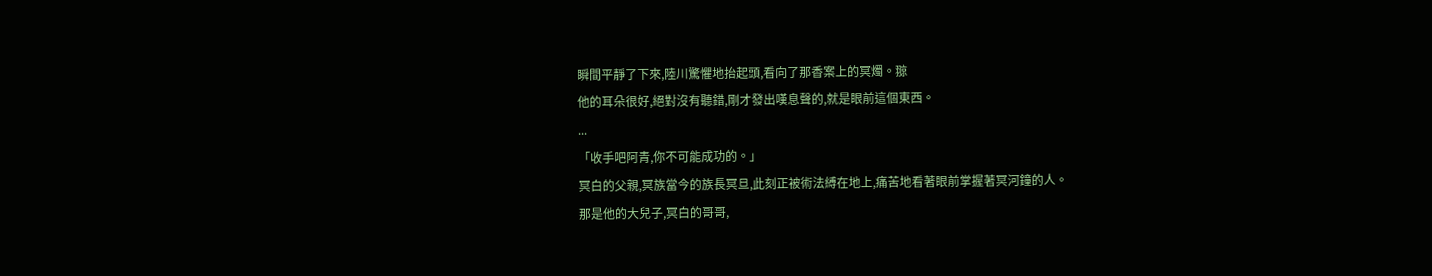瞬間平靜了下來,陸川驚懼地抬起頭,看向了那香案上的冥燭。翞
他的耳朵很好,絕對沒有聽錯,剛才發出嘆息聲的,就是眼前這個東西。
...
「收手吧阿青,你不可能成功的。」
冥白的父親,冥族當今的族長冥旦,此刻正被術法縛在地上,痛苦地看著眼前掌握著冥河鐘的人。
那是他的大兒子,冥白的哥哥,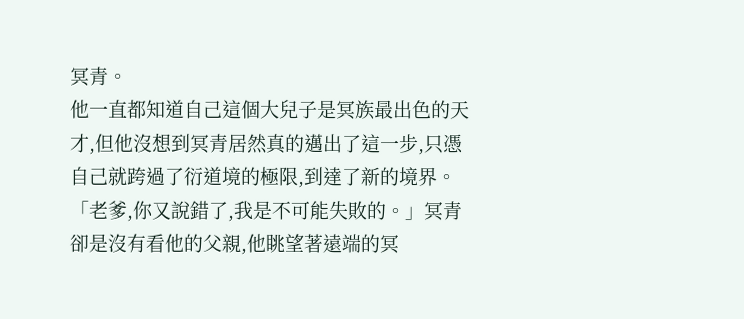冥青。
他一直都知道自己這個大兒子是冥族最出色的天才,但他沒想到冥青居然真的邁出了這一步,只憑自己就跨過了衍道境的極限,到達了新的境界。
「老爹,你又說錯了,我是不可能失敗的。」冥青卻是沒有看他的父親,他眺望著遠端的冥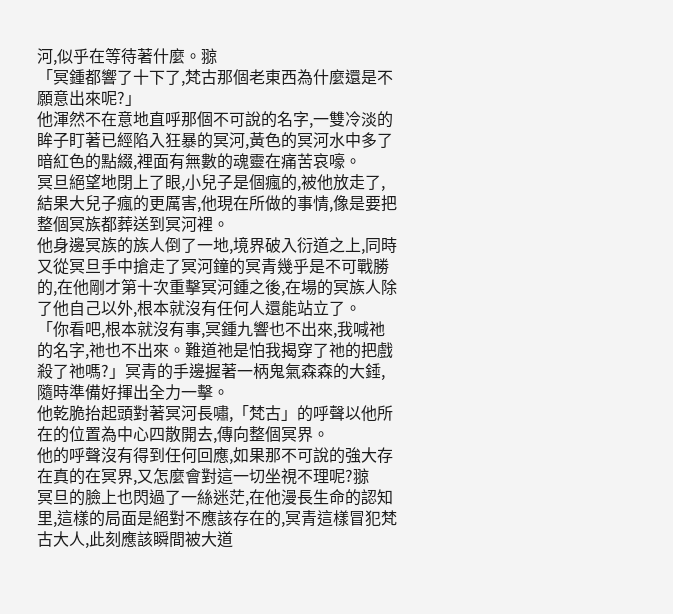河,似乎在等待著什麼。翞
「冥鍾都響了十下了,梵古那個老東西為什麼還是不願意出來呢?」
他渾然不在意地直呼那個不可說的名字,一雙冷淡的眸子盯著已經陷入狂暴的冥河,黃色的冥河水中多了暗紅色的點綴,裡面有無數的魂靈在痛苦哀嚎。
冥旦絕望地閉上了眼,小兒子是個瘋的,被他放走了,結果大兒子瘋的更厲害,他現在所做的事情,像是要把整個冥族都葬送到冥河裡。
他身邊冥族的族人倒了一地,境界破入衍道之上,同時又從冥旦手中搶走了冥河鐘的冥青幾乎是不可戰勝的,在他剛才第十次重擊冥河鍾之後,在場的冥族人除了他自己以外,根本就沒有任何人還能站立了。
「你看吧,根本就沒有事,冥鍾九響也不出來,我喊祂的名字,祂也不出來。難道祂是怕我揭穿了祂的把戲殺了祂嗎?」冥青的手邊握著一柄鬼氣森森的大錘,隨時準備好揮出全力一擊。
他乾脆抬起頭對著冥河長嘯,「梵古」的呼聲以他所在的位置為中心四散開去,傳向整個冥界。
他的呼聲沒有得到任何回應,如果那不可說的強大存在真的在冥界,又怎麼會對這一切坐視不理呢?翞
冥旦的臉上也閃過了一絲迷茫,在他漫長生命的認知里,這樣的局面是絕對不應該存在的,冥青這樣冒犯梵古大人,此刻應該瞬間被大道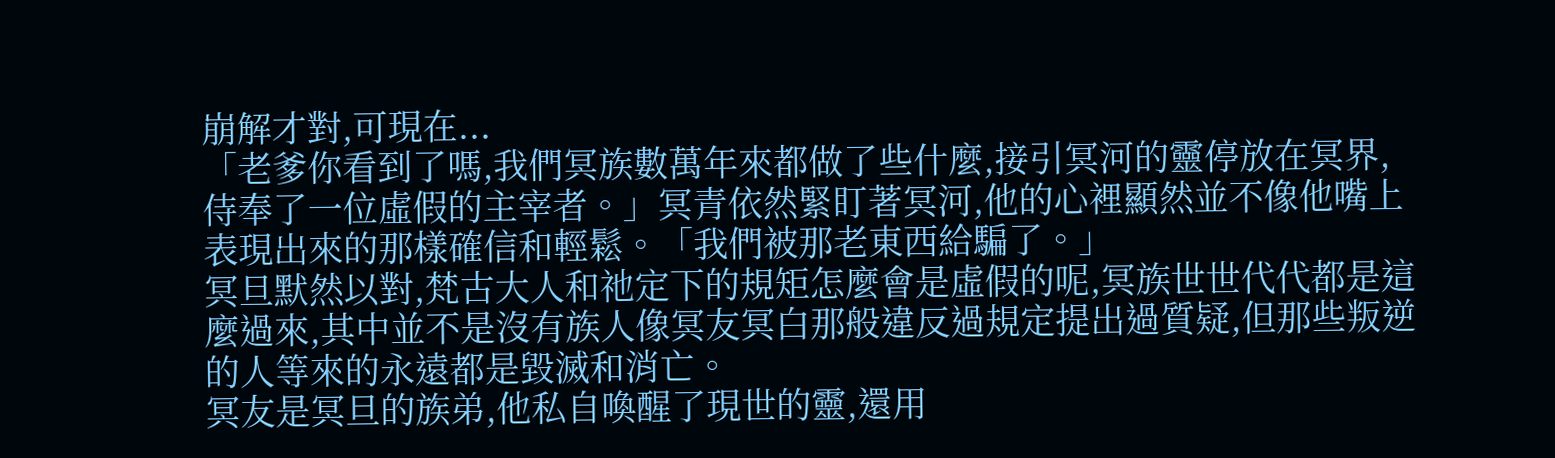崩解才對,可現在...
「老爹你看到了嗎,我們冥族數萬年來都做了些什麼,接引冥河的靈停放在冥界,侍奉了一位虛假的主宰者。」冥青依然緊盯著冥河,他的心裡顯然並不像他嘴上表現出來的那樣確信和輕鬆。「我們被那老東西給騙了。」
冥旦默然以對,梵古大人和祂定下的規矩怎麼會是虛假的呢,冥族世世代代都是這麼過來,其中並不是沒有族人像冥友冥白那般違反過規定提出過質疑,但那些叛逆的人等來的永遠都是毀滅和消亡。
冥友是冥旦的族弟,他私自喚醒了現世的靈,還用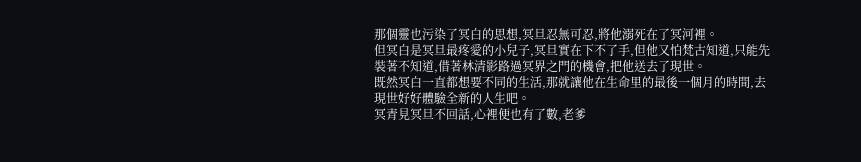那個靈也污染了冥白的思想,冥旦忍無可忍,將他溺死在了冥河裡。
但冥白是冥旦最疼愛的小兒子,冥旦實在下不了手,但他又怕梵古知道,只能先裝著不知道,借著林清影路過冥界之門的機會,把他送去了現世。
既然冥白一直都想要不同的生活,那就讓他在生命里的最後一個月的時間,去現世好好體驗全新的人生吧。
冥青見冥旦不回話,心裡便也有了數,老爹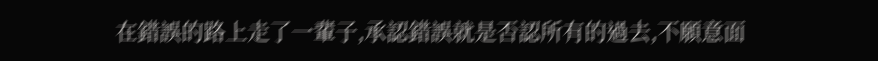在錯誤的路上走了一輩子,承認錯誤就是否認所有的過去,不願意面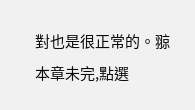對也是很正常的。翞
本章未完,點選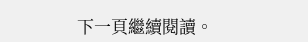下一頁繼續閱讀。